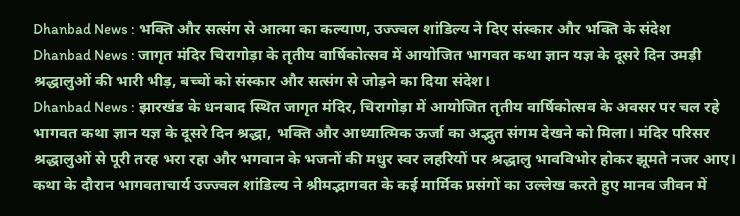Dhanbad News : भक्ति और सत्संग से आत्मा का कल्याण, उज्ज्वल शांडिल्य ने दिए संस्कार और भक्ति के संदेश
Dhanbad News : जागृत मंदिर चिरागोड़ा के तृतीय वार्षिकोत्सव में आयोजित भागवत कथा ज्ञान यज्ञ के दूसरे दिन उमड़ी श्रद्धालुओं की भारी भीड़, बच्चों को संस्कार और सत्संग से जोड़ने का दिया संदेश।
Dhanbad News : झारखंड के धनबाद स्थित जागृत मंदिर, चिरागोड़ा में आयोजित तृतीय वार्षिकोत्सव के अवसर पर चल रहे भागवत कथा ज्ञान यज्ञ के दूसरे दिन श्रद्धा, भक्ति और आध्यात्मिक ऊर्जा का अद्भुत संगम देखने को मिला। मंदिर परिसर श्रद्धालुओं से पूरी तरह भरा रहा और भगवान के भजनों की मधुर स्वर लहरियों पर श्रद्धालु भावविभोर होकर झूमते नजर आए। कथा के दौरान भागवताचार्य उज्ज्वल शांडिल्य ने श्रीमद्भागवत के कई मार्मिक प्रसंगों का उल्लेख करते हुए मानव जीवन में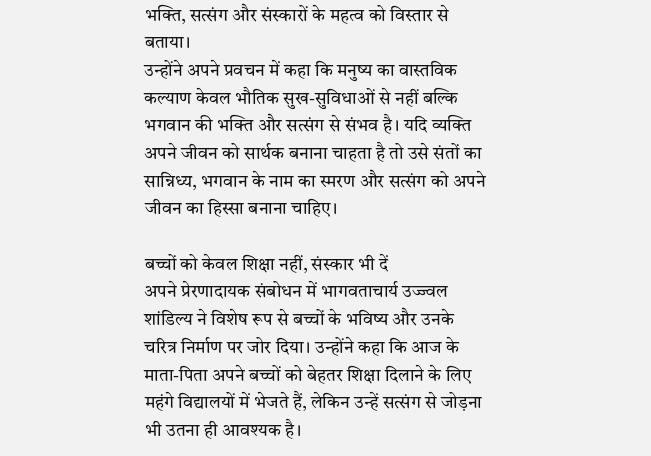भक्ति, सत्संग और संस्कारों के महत्व को विस्तार से बताया।
उन्होंने अपने प्रवचन में कहा कि मनुष्य का वास्तविक कल्याण केवल भौतिक सुख-सुविधाओं से नहीं बल्कि भगवान की भक्ति और सत्संग से संभव है। यदि व्यक्ति अपने जीवन को सार्थक बनाना चाहता है तो उसे संतों का सान्निध्य, भगवान के नाम का स्मरण और सत्संग को अपने जीवन का हिस्सा बनाना चाहिए।

बच्चों को केवल शिक्षा नहीं, संस्कार भी दें
अपने प्रेरणादायक संबोधन में भागवताचार्य उज्ज्वल शांडिल्य ने विशेष रूप से बच्चों के भविष्य और उनके चरित्र निर्माण पर जोर दिया। उन्होंने कहा कि आज के माता-पिता अपने बच्चों को बेहतर शिक्षा दिलाने के लिए महंगे विद्यालयों में भेजते हैं, लेकिन उन्हें सत्संग से जोड़ना भी उतना ही आवश्यक है।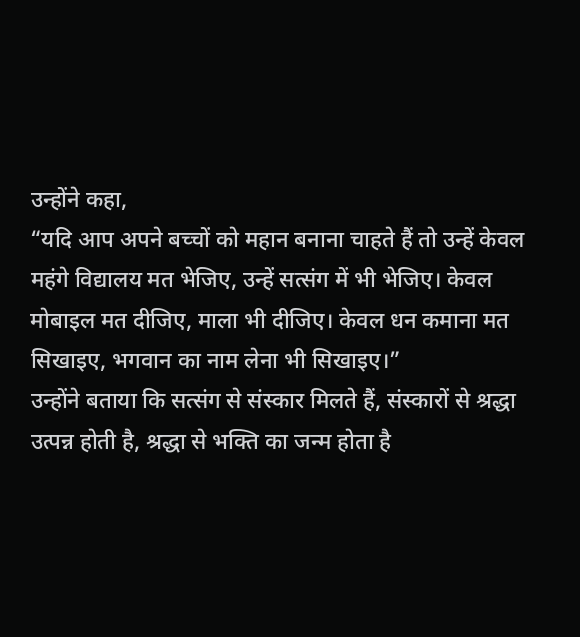उन्होंने कहा,
“यदि आप अपने बच्चों को महान बनाना चाहते हैं तो उन्हें केवल महंगे विद्यालय मत भेजिए, उन्हें सत्संग में भी भेजिए। केवल मोबाइल मत दीजिए, माला भी दीजिए। केवल धन कमाना मत सिखाइए, भगवान का नाम लेना भी सिखाइए।”
उन्होंने बताया कि सत्संग से संस्कार मिलते हैं, संस्कारों से श्रद्धा उत्पन्न होती है, श्रद्धा से भक्ति का जन्म होता है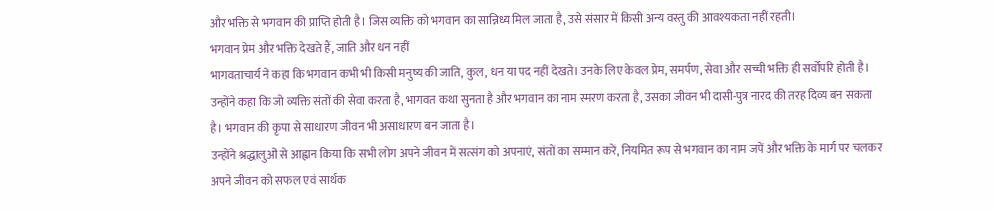और भक्ति से भगवान की प्राप्ति होती है। जिस व्यक्ति को भगवान का सान्निध्य मिल जाता है, उसे संसार में किसी अन्य वस्तु की आवश्यकता नहीं रहती।
भगवान प्रेम और भक्ति देखते हैं, जाति और धन नहीं
भागवताचार्य ने कहा कि भगवान कभी भी किसी मनुष्य की जाति, कुल, धन या पद नहीं देखते। उनके लिए केवल प्रेम, समर्पण, सेवा और सच्ची भक्ति ही सर्वोपरि होती है।
उन्होंने कहा कि जो व्यक्ति संतों की सेवा करता है, भागवत कथा सुनता है और भगवान का नाम स्मरण करता है, उसका जीवन भी दासी-पुत्र नारद की तरह दिव्य बन सकता है। भगवान की कृपा से साधारण जीवन भी असाधारण बन जाता है।
उन्होंने श्रद्धालुओं से आह्वान किया कि सभी लोग अपने जीवन में सत्संग को अपनाएं, संतों का सम्मान करें, नियमित रूप से भगवान का नाम जपें और भक्ति के मार्ग पर चलकर अपने जीवन को सफल एवं सार्थक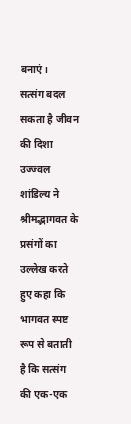बनाएं।
सत्संग बदल सकता है जीवन की दिशा
उज्ज्वल शांडिल्य ने श्रीमद्भागवत के प्रसंगों का उल्लेख करते हुए कहा कि भागवत स्पष्ट रूप से बताती है कि सत्संग की एक-एक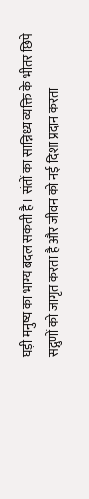घड़ी मनुष्य का भाग्य बदल सकती है। संतों का सान्निध्य व्यक्ति के भीतर छिपे सद्गुणों को जागृत करता है और जीवन को नई दिशा प्रदान करता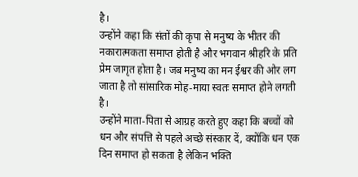है।
उन्होंने कहा कि संतों की कृपा से मनुष्य के भीतर की नकारात्मकता समाप्त होती है और भगवान श्रीहरि के प्रति प्रेम जागृत होता है। जब मनुष्य का मन ईश्वर की ओर लग जाता है तो सांसारिक मोह-माया स्वतः समाप्त होने लगती है।
उन्होंने माता-पिता से आग्रह करते हुए कहा कि बच्चों को धन और संपत्ति से पहले अच्छे संस्कार दें, क्योंकि धन एक दिन समाप्त हो सकता है लेकिन भक्ति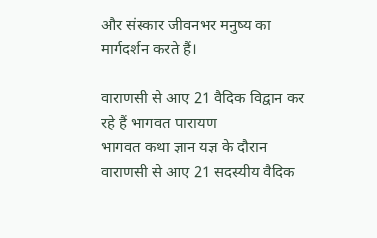और संस्कार जीवनभर मनुष्य का मार्गदर्शन करते हैं।

वाराणसी से आए 21 वैदिक विद्वान कर रहे हैं भागवत पारायण
भागवत कथा ज्ञान यज्ञ के दौरान वाराणसी से आए 21 सदस्यीय वैदिक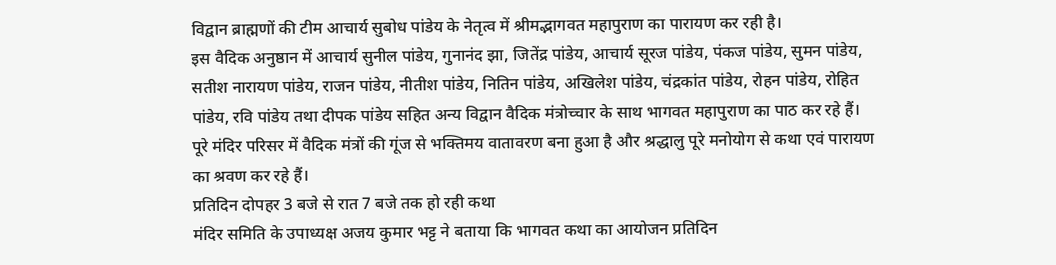विद्वान ब्राह्मणों की टीम आचार्य सुबोध पांडेय के नेतृत्व में श्रीमद्भागवत महापुराण का पारायण कर रही है।
इस वैदिक अनुष्ठान में आचार्य सुनील पांडेय, गुनानंद झा, जितेंद्र पांडेय, आचार्य सूरज पांडेय, पंकज पांडेय, सुमन पांडेय, सतीश नारायण पांडेय, राजन पांडेय, नीतीश पांडेय, नितिन पांडेय, अखिलेश पांडेय, चंद्रकांत पांडेय, रोहन पांडेय, रोहित पांडेय, रवि पांडेय तथा दीपक पांडेय सहित अन्य विद्वान वैदिक मंत्रोच्चार के साथ भागवत महापुराण का पाठ कर रहे हैं।
पूरे मंदिर परिसर में वैदिक मंत्रों की गूंज से भक्तिमय वातावरण बना हुआ है और श्रद्धालु पूरे मनोयोग से कथा एवं पारायण का श्रवण कर रहे हैं।
प्रतिदिन दोपहर 3 बजे से रात 7 बजे तक हो रही कथा
मंदिर समिति के उपाध्यक्ष अजय कुमार भट्ट ने बताया कि भागवत कथा का आयोजन प्रतिदिन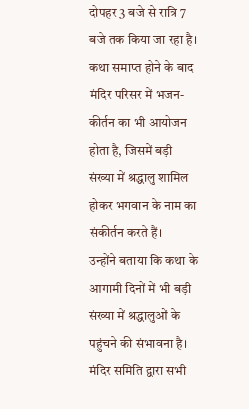दोपहर 3 बजे से रात्रि 7 बजे तक किया जा रहा है। कथा समाप्त होने के बाद मंदिर परिसर में भजन-कीर्तन का भी आयोजन होता है, जिसमें बड़ी संख्या में श्रद्धालु शामिल होकर भगवान के नाम का संकीर्तन करते हैं।
उन्होंने बताया कि कथा के आगामी दिनों में भी बड़ी संख्या में श्रद्धालुओं के पहुंचने की संभावना है। मंदिर समिति द्वारा सभी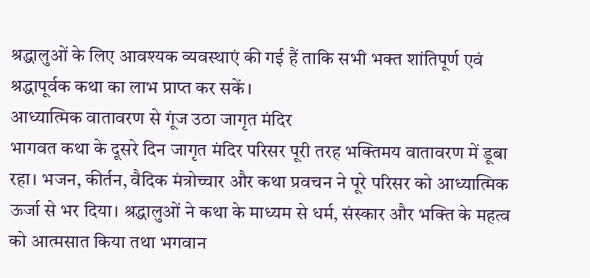श्रद्धालुओं के लिए आवश्यक व्यवस्थाएं की गई हैं ताकि सभी भक्त शांतिपूर्ण एवं श्रद्धापूर्वक कथा का लाभ प्राप्त कर सकें।
आध्यात्मिक वातावरण से गूंज उठा जागृत मंदिर
भागवत कथा के दूसरे दिन जागृत मंदिर परिसर पूरी तरह भक्तिमय वातावरण में डूबा रहा। भजन, कीर्तन, वैदिक मंत्रोच्चार और कथा प्रवचन ने पूरे परिसर को आध्यात्मिक ऊर्जा से भर दिया। श्रद्धालुओं ने कथा के माध्यम से धर्म, संस्कार और भक्ति के महत्व को आत्मसात किया तथा भगवान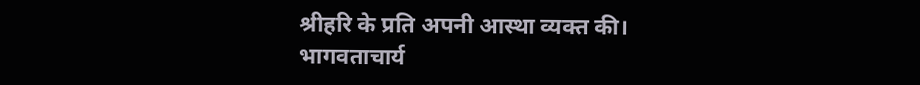श्रीहरि के प्रति अपनी आस्था व्यक्त की।
भागवताचार्य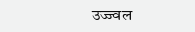उज्ज्वल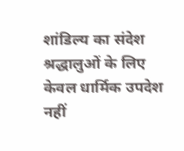शांडिल्य का संदेश श्रद्धालुओं के लिए केवल धार्मिक उपदेश नहीं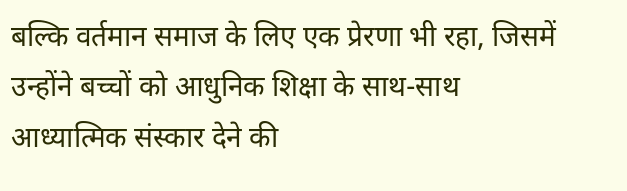बल्कि वर्तमान समाज के लिए एक प्रेरणा भी रहा, जिसमें उन्होंने बच्चों को आधुनिक शिक्षा के साथ-साथ आध्यात्मिक संस्कार देने की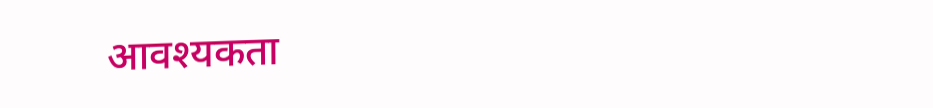आवश्यकता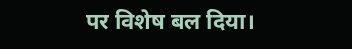पर विशेष बल दिया।